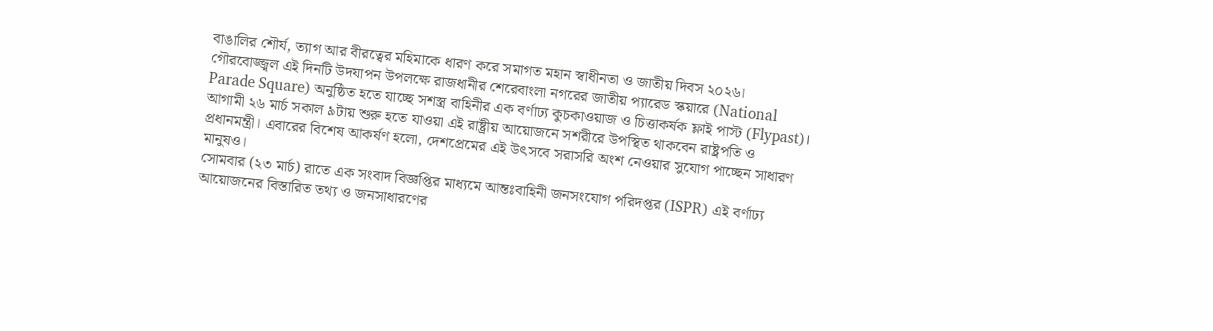বাঙালির শৌর্য, ত্যাগ আর বীরত্বের মহিমাকে ধারণ করে সমাগত মহান স্বাধীনতা ও জাতীয় দিবস ২০২৬। গৌরবোজ্জ্বল এই দিনটি উদযাপন উপলক্ষে রাজধানীর শেরেবাংলা নগরের জাতীয় প্যারেড স্কয়ারে (National Parade Square) অনুষ্ঠিত হতে যাচ্ছে সশস্ত্র বাহিনীর এক বর্ণাঢ্য কুচকাওয়াজ ও চিত্তাকর্ষক ফ্লাই পাস্ট (Flypast)। আগামী ২৬ মার্চ সকাল ৯টায় শুরু হতে যাওয়া এই রাষ্ট্রীয় আয়োজনে সশরীরে উপস্থিত থাকবেন রাষ্ট্রপতি ও প্রধানমন্ত্রী। এবারের বিশেষ আকর্ষণ হলো, দেশপ্রেমের এই উৎসবে সরাসরি অংশ নেওয়ার সুযোগ পাচ্ছেন সাধারণ মানুষও।
সোমবার (২৩ মার্চ) রাতে এক সংবাদ বিজ্ঞপ্তির মাধ্যমে আন্তঃবাহিনী জনসংযোগ পরিদপ্তর (ISPR) এই বর্ণাঢ্য আয়োজনের বিস্তারিত তথ্য ও জনসাধারণের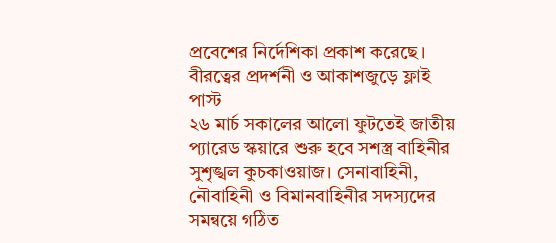প্রবেশের নির্দেশিকা প্রকাশ করেছে।
বীরত্বের প্রদর্শনী ও আকাশজুড়ে ফ্লাই পাস্ট
২৬ মার্চ সকালের আলো ফুটতেই জাতীয় প্যারেড স্কয়ারে শুরু হবে সশস্ত্র বাহিনীর সুশৃঙ্খল কুচকাওয়াজ। সেনাবাহিনী, নৌবাহিনী ও বিমানবাহিনীর সদস্যদের সমন্বয়ে গঠিত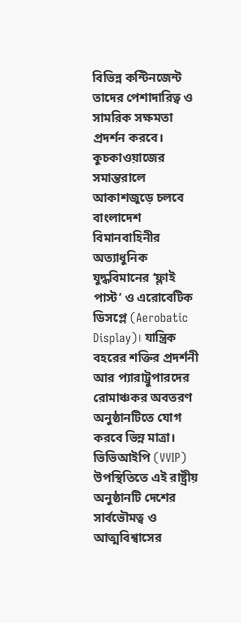বিভিন্ন কন্টিনজেন্ট তাদের পেশাদারিত্ব ও সামরিক সক্ষমতা প্রদর্শন করবে। কুচকাওয়াজের সমান্তরালে আকাশজুড়ে চলবে বাংলাদেশ বিমানবাহিনীর অত্যাধুনিক যুদ্ধবিমানের ‘ফ্লাই পাস্ট’ ও এরোবেটিক ডিসপ্লে (Aerobatic Display)। যান্ত্রিক বহরের শক্তির প্রদর্শনী আর প্যারাট্রুপারদের রোমাঞ্চকর অবতরণ অনুষ্ঠানটিতে যোগ করবে ভিন্ন মাত্রা। ভিভিআইপি (VVIP) উপস্থিতিতে এই রাষ্ট্রীয় অনুষ্ঠানটি দেশের সার্বভৌমত্ব ও আত্মবিশ্বাসের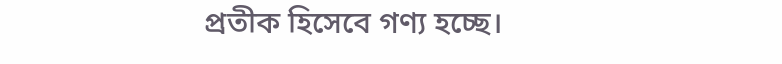প্রতীক হিসেবে গণ্য হচ্ছে।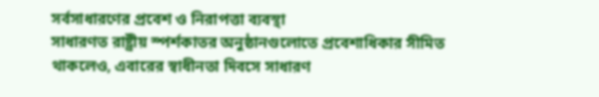সর্বসাধারণের প্রবেশ ও নিরাপত্তা ব্যবস্থা
সাধারণত রাষ্ট্রীয় স্পর্শকাতর অনুষ্ঠানগুলোতে প্রবেশাধিকার সীমিত থাকলেও, এবারের স্বাধীনতা দিবসে সাধারণ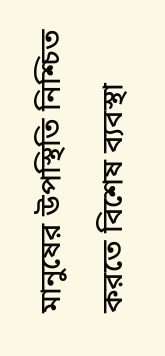মানুষের উপস্থিতি নিশ্চিত করতে বিশেষ ব্যবস্থা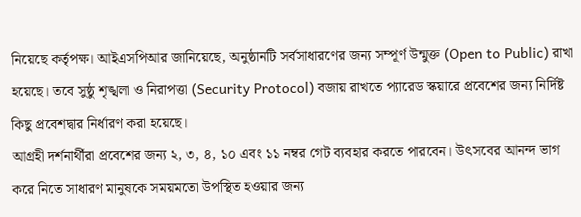নিয়েছে কর্তৃপক্ষ। আইএসপিআর জানিয়েছে, অনুষ্ঠানটি সর্বসাধারণের জন্য সম্পূর্ণ উন্মুক্ত (Open to Public) রাখা হয়েছে। তবে সুষ্ঠু শৃঙ্খলা ও নিরাপত্তা (Security Protocol) বজায় রাখতে প্যারেড স্কয়ারে প্রবেশের জন্য নির্দিষ্ট কিছু প্রবেশদ্বার নির্ধারণ করা হয়েছে।
আগ্রহী দর্শনার্থীরা প্রবেশের জন্য ২, ৩, ৪, ১০ এবং ১১ নম্বর গেট ব্যবহার করতে পারবেন। উৎসবের আনন্দ ভাগ করে নিতে সাধারণ মানুষকে সময়মতো উপস্থিত হওয়ার জন্য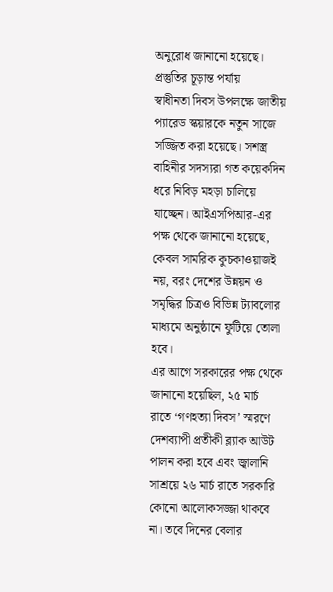অনুরোধ জানানো হয়েছে।
প্রস্তুতির চূড়ান্ত পর্যায়
স্বাধীনতা দিবস উপলক্ষে জাতীয় প্যারেড স্কয়ারকে নতুন সাজে সজ্জিত করা হয়েছে। সশস্ত্র বাহিনীর সদস্যরা গত কয়েকদিন ধরে নিবিড় মহড়া চালিয়ে যাচ্ছেন। আইএসপিআর-এর পক্ষ থেকে জানানো হয়েছে, কেবল সামরিক কুচকাওয়াজই নয়, বরং দেশের উন্নয়ন ও সমৃদ্ধির চিত্রও বিভিন্ন ট্যাবলোর মাধ্যমে অনুষ্ঠানে ফুটিয়ে তোলা হবে।
এর আগে সরকারের পক্ষ থেকে জানানো হয়েছিল, ২৫ মার্চ রাতে ‘গণহত্যা দিবস’ স্মরণে দেশব্যাপী প্রতীকী ব্ল্যাক আউট পালন করা হবে এবং জ্বালানি সাশ্রয়ে ২৬ মার্চ রাতে সরকারি কোনো আলোকসজ্জা থাকবে না। তবে দিনের বেলার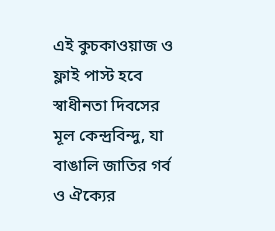এই কুচকাওয়াজ ও ফ্লাই পাস্ট হবে স্বাধীনতা দিবসের মূল কেন্দ্রবিন্দু, যা বাঙালি জাতির গর্ব ও ঐক্যের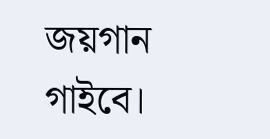জয়গান গাইবে।